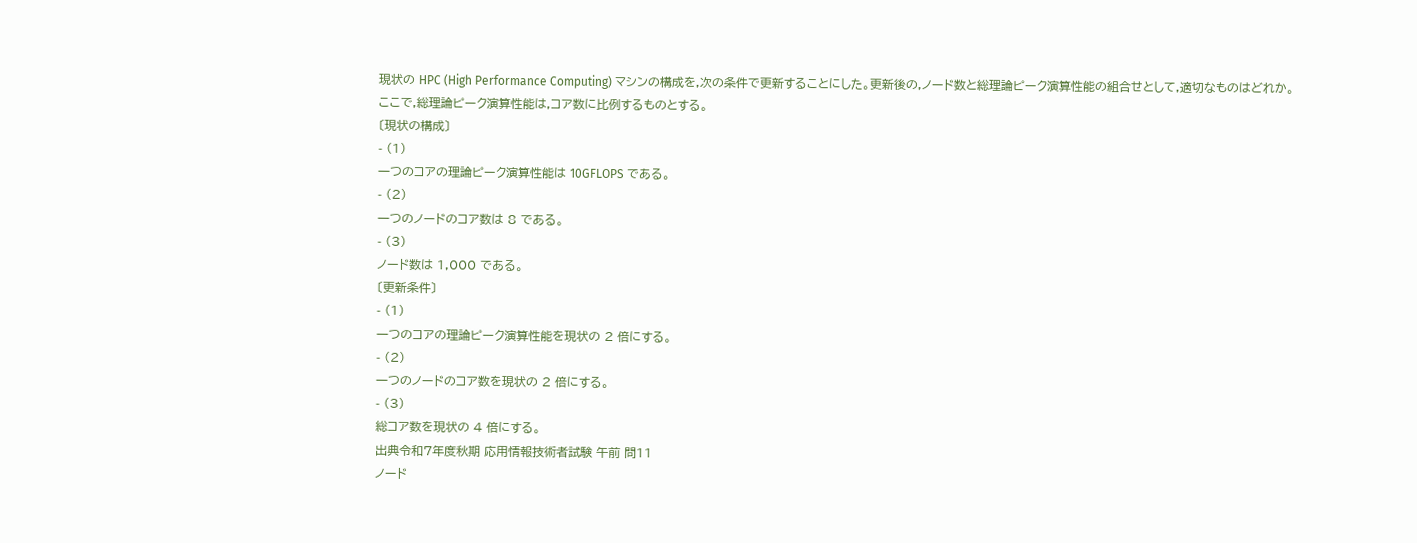現状の HPC (High Performance Computing) マシンの構成を,次の条件で更新することにした。更新後の,ノード数と総理論ピーク演算性能の組合せとして,適切なものはどれか。ここで,総理論ピーク演算性能は,コア数に比例するものとする。
〔現状の構成〕
- (1)
一つのコアの理論ピーク演算性能は 10GFLOPS である。
- (2)
一つのノードのコア数は 8 である。
- (3)
ノード数は 1,000 である。
〔更新条件〕
- (1)
一つのコアの理論ピーク演算性能を現状の 2 倍にする。
- (2)
一つのノードのコア数を現状の 2 倍にする。
- (3)
総コア数を現状の 4 倍にする。
出典令和7年度秋期 応用情報技術者試験 午前 問11
ノード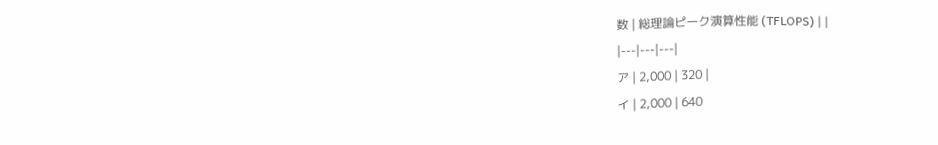数 | 総理論ピーク演算性能 (TFLOPS) | |
|---|---|---|
ア | 2,000 | 320 |
イ | 2,000 | 640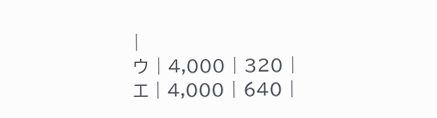|
ウ | 4,000 | 320 |
エ | 4,000 | 640 |